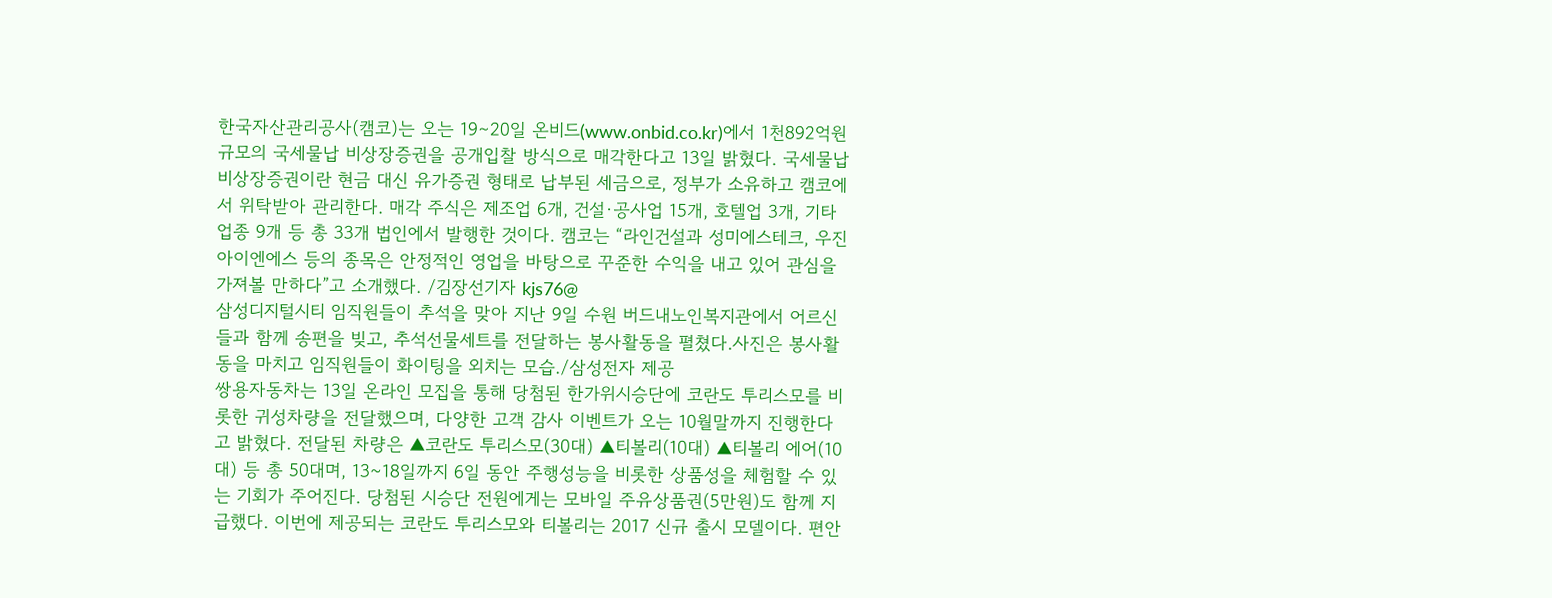한국자산관리공사(캠코)는 오는 19∼20일 온비드(www.onbid.co.kr)에서 1천892억원 규모의 국세물납 비상장증권을 공개입찰 방식으로 매각한다고 13일 밝혔다. 국세물납 비상장증권이란 현금 대신 유가증권 형태로 납부된 세금으로, 정부가 소유하고 캠코에서 위탁받아 관리한다. 매각 주식은 제조업 6개, 건설·공사업 15개, 호텔업 3개, 기타업종 9개 등 총 33개 법인에서 발행한 것이다. 캠코는 “라인건설과 성미에스테크, 우진아이엔에스 등의 종목은 안정적인 영업을 바탕으로 꾸준한 수익을 내고 있어 관심을 가져볼 만하다”고 소개했다. /김장선기자 kjs76@
삼성디지털시티 임직원들이 추석을 맞아 지난 9일 수원 버드내노인복지관에서 어르신들과 함께 송편을 빚고, 추석선물세트를 전달하는 봉사활동을 펼쳤다.사진은 봉사활동을 마치고 임직원들이 화이팅을 외치는 모습./삼성전자 제공
쌍용자동차는 13일 온라인 모집을 통해 당첨된 한가위시승단에 코란도 투리스모를 비롯한 귀성차량을 전달했으며, 다양한 고객 감사 이벤트가 오는 10월말까지 진행한다고 밝혔다. 전달된 차량은 ▲코란도 투리스모(30대) ▲티볼리(10대) ▲티볼리 에어(10대) 등 총 50대며, 13~18일까지 6일 동안 주행성능을 비롯한 상품성을 체험할 수 있는 기회가 주어진다. 당첨된 시승단 전원에게는 모바일 주유상품권(5만원)도 함께 지급했다. 이번에 제공되는 코란도 투리스모와 티볼리는 2017 신규 출시 모델이다. 편안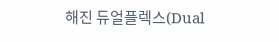해진 듀얼플렉스(Dual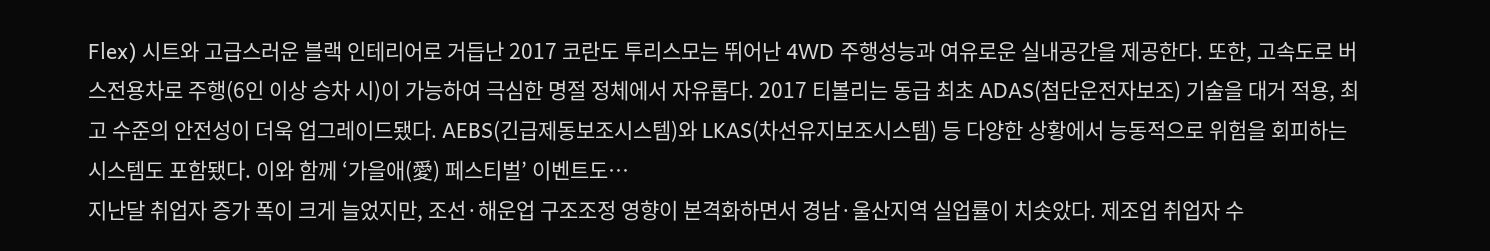Flex) 시트와 고급스러운 블랙 인테리어로 거듭난 2017 코란도 투리스모는 뛰어난 4WD 주행성능과 여유로운 실내공간을 제공한다. 또한, 고속도로 버스전용차로 주행(6인 이상 승차 시)이 가능하여 극심한 명절 정체에서 자유롭다. 2017 티볼리는 동급 최초 ADAS(첨단운전자보조) 기술을 대거 적용, 최고 수준의 안전성이 더욱 업그레이드됐다. AEBS(긴급제동보조시스템)와 LKAS(차선유지보조시스템) 등 다양한 상황에서 능동적으로 위험을 회피하는 시스템도 포함됐다. 이와 함께 ‘가을애(愛) 페스티벌’ 이벤트도…
지난달 취업자 증가 폭이 크게 늘었지만, 조선·해운업 구조조정 영향이 본격화하면서 경남·울산지역 실업률이 치솟았다. 제조업 취업자 수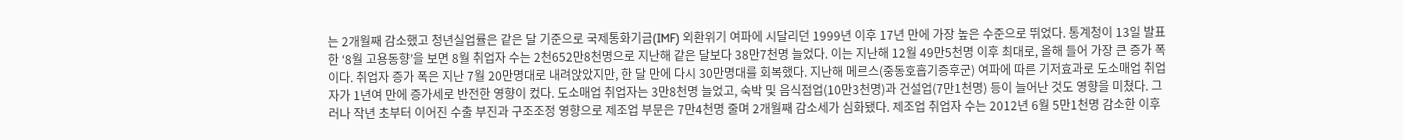는 2개월째 감소했고 청년실업률은 같은 달 기준으로 국제통화기금(IMF) 외환위기 여파에 시달리던 1999년 이후 17년 만에 가장 높은 수준으로 뛰었다. 통계청이 13일 발표한 ‘8월 고용동향’을 보면 8월 취업자 수는 2천652만8천명으로 지난해 같은 달보다 38만7천명 늘었다. 이는 지난해 12월 49만5천명 이후 최대로, 올해 들어 가장 큰 증가 폭이다. 취업자 증가 폭은 지난 7월 20만명대로 내려앉았지만, 한 달 만에 다시 30만명대를 회복했다. 지난해 메르스(중동호흡기증후군) 여파에 따른 기저효과로 도소매업 취업자가 1년여 만에 증가세로 반전한 영향이 컸다. 도소매업 취업자는 3만8천명 늘었고, 숙박 및 음식점업(10만3천명)과 건설업(7만1천명) 등이 늘어난 것도 영향을 미쳤다. 그러나 작년 초부터 이어진 수출 부진과 구조조정 영향으로 제조업 부문은 7만4천명 줄며 2개월째 감소세가 심화됐다. 제조업 취업자 수는 2012년 6월 5만1천명 감소한 이후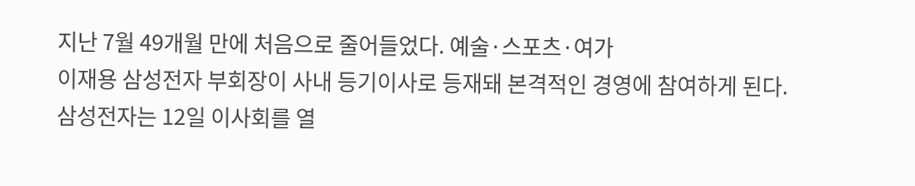지난 7월 49개월 만에 처음으로 줄어들었다. 예술·스포츠·여가
이재용 삼성전자 부회장이 사내 등기이사로 등재돼 본격적인 경영에 참여하게 된다. 삼성전자는 12일 이사회를 열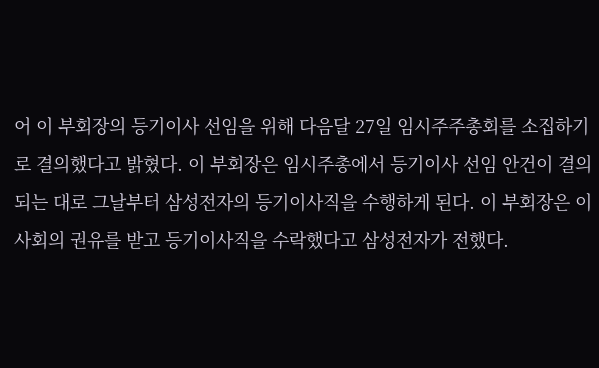어 이 부회장의 등기이사 선임을 위해 다음달 27일 임시주주총회를 소집하기로 결의했다고 밝혔다. 이 부회장은 임시주총에서 등기이사 선임 안건이 결의되는 대로 그날부터 삼성전자의 등기이사직을 수행하게 된다. 이 부회장은 이사회의 권유를 받고 등기이사직을 수락했다고 삼성전자가 전했다.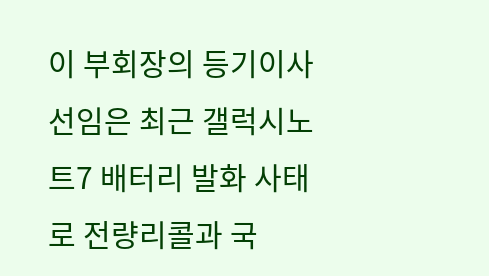이 부회장의 등기이사 선임은 최근 갤럭시노트7 배터리 발화 사태로 전량리콜과 국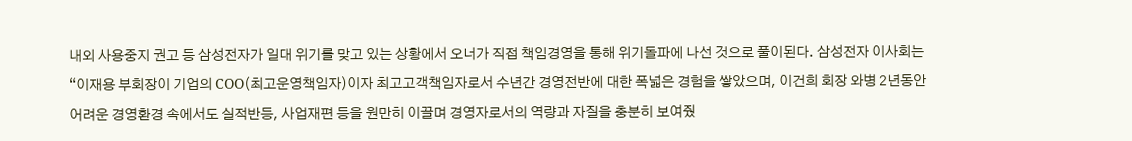내외 사용중지 권고 등 삼성전자가 일대 위기를 맞고 있는 상황에서 오너가 직접 책임경영을 통해 위기돌파에 나선 것으로 풀이된다. 삼성전자 이사회는 “이재용 부회장이 기업의 COO(최고운영책임자)이자 최고고객책임자로서 수년간 경영전반에 대한 폭넓은 경험을 쌓았으며, 이건희 회장 와병 2년동안 어려운 경영환경 속에서도 실적반등, 사업재편 등을 원만히 이끌며 경영자로서의 역량과 자질을 충분히 보여줬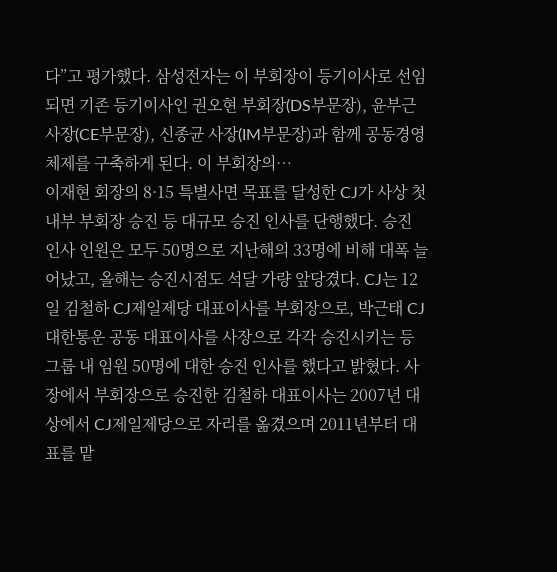다”고 평가했다. 삼성전자는 이 부회장이 등기이사로 선임되면 기존 등기이사인 권오현 부회장(DS부문장), 윤부근 사장(CE부문장), 신종균 사장(IM부문장)과 함께 공동경영체제를 구축하게 된다. 이 부회장의…
이재현 회장의 8·15 특별사면 목표를 달성한 CJ가 사상 첫 내부 부회장 승진 등 대규모 승진 인사를 단행했다. 승진 인사 인원은 모두 50명으로 지난해의 33명에 비해 대폭 늘어났고, 올해는 승진시점도 석달 가량 앞당겼다. CJ는 12일 김철하 CJ제일제당 대표이사를 부회장으로, 박근태 CJ대한통운 공동 대표이사를 사장으로 각각 승진시키는 등 그룹 내 임원 50명에 대한 승진 인사를 했다고 밝혔다. 사장에서 부회장으로 승진한 김철하 대표이사는 2007년 대상에서 CJ제일제당으로 자리를 옮겼으며 2011년부터 대표를 맡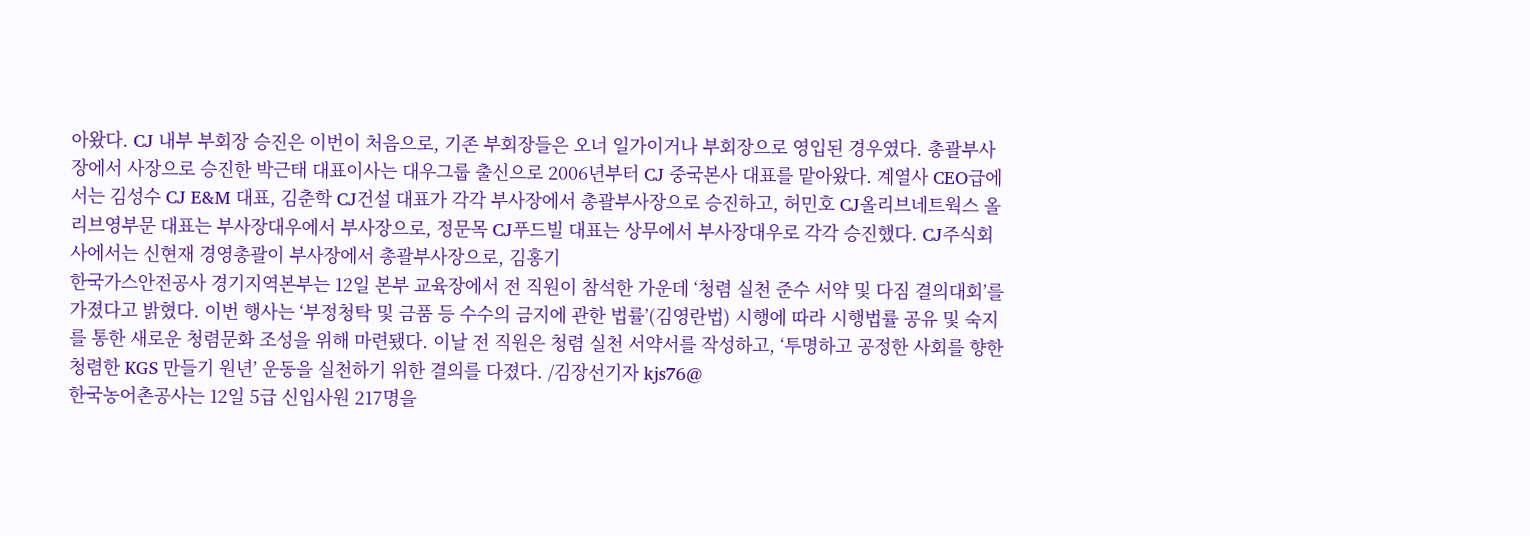아왔다. CJ 내부 부회장 승진은 이번이 처음으로, 기존 부회장들은 오너 일가이거나 부회장으로 영입된 경우였다. 총괄부사장에서 사장으로 승진한 박근태 대표이사는 대우그룹 출신으로 2006년부터 CJ 중국본사 대표를 맡아왔다. 계열사 CEO급에서는 김성수 CJ E&M 대표, 김춘학 CJ건설 대표가 각각 부사장에서 총괄부사장으로 승진하고, 허민호 CJ올리브네트웍스 올리브영부문 대표는 부사장대우에서 부사장으로, 정문목 CJ푸드빌 대표는 상무에서 부사장대우로 각각 승진했다. CJ주식회사에서는 신현재 경영총괄이 부사장에서 총괄부사장으로, 김홍기
한국가스안전공사 경기지역본부는 12일 본부 교육장에서 전 직원이 참석한 가운데 ‘청렴 실천 준수 서약 및 다짐 결의대회’를 가졌다고 밝혔다. 이번 행사는 ‘부정청탁 및 금품 등 수수의 금지에 관한 법률’(김영란법) 시행에 따라 시행법률 공유 및 숙지를 통한 새로운 청렴문화 조성을 위해 마련됐다. 이날 전 직원은 청렴 실천 서약서를 작성하고, ‘투명하고 공정한 사회를 향한 청렴한 KGS 만들기 원년’ 운동을 실천하기 위한 결의를 다졌다. /김장선기자 kjs76@
한국농어촌공사는 12일 5급 신입사원 217명을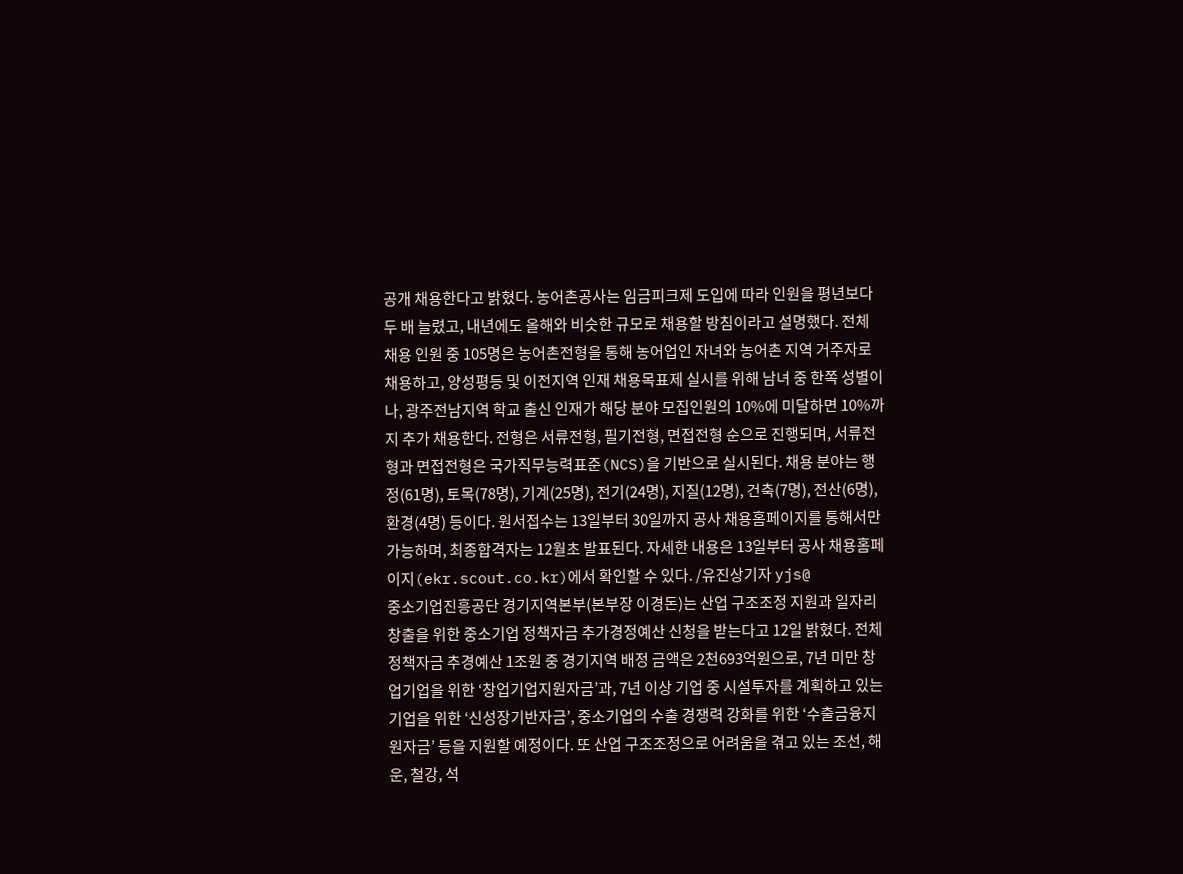공개 채용한다고 밝혔다. 농어촌공사는 임금피크제 도입에 따라 인원을 평년보다 두 배 늘렸고, 내년에도 올해와 비슷한 규모로 채용할 방침이라고 설명했다. 전체 채용 인원 중 105명은 농어촌전형을 통해 농어업인 자녀와 농어촌 지역 거주자로 채용하고, 양성평등 및 이전지역 인재 채용목표제 실시를 위해 남녀 중 한쪽 성별이나, 광주전남지역 학교 출신 인재가 해당 분야 모집인원의 10%에 미달하면 10%까지 추가 채용한다. 전형은 서류전형, 필기전형, 면접전형 순으로 진행되며, 서류전형과 면접전형은 국가직무능력표준(NCS)을 기반으로 실시된다. 채용 분야는 행정(61명), 토목(78명), 기계(25명), 전기(24명), 지질(12명), 건축(7명), 전산(6명), 환경(4명) 등이다. 원서접수는 13일부터 30일까지 공사 채용홈페이지를 통해서만 가능하며, 최종합격자는 12월초 발표된다. 자세한 내용은 13일부터 공사 채용홈페이지(ekr.scout.co.kr)에서 확인할 수 있다. /유진상기자 yjs@
중소기업진흥공단 경기지역본부(본부장 이경돈)는 산업 구조조정 지원과 일자리 창출을 위한 중소기업 정책자금 추가경정예산 신청을 받는다고 12일 밝혔다. 전체 정책자금 추경예산 1조원 중 경기지역 배정 금액은 2천693억원으로, 7년 미만 창업기업을 위한 ‘창업기업지원자금’과, 7년 이상 기업 중 시설투자를 계획하고 있는 기업을 위한 ‘신성장기반자금’, 중소기업의 수출 경쟁력 강화를 위한 ‘수출금융지원자금’ 등을 지원할 예정이다. 또 산업 구조조정으로 어려움을 겪고 있는 조선, 해운, 철강, 석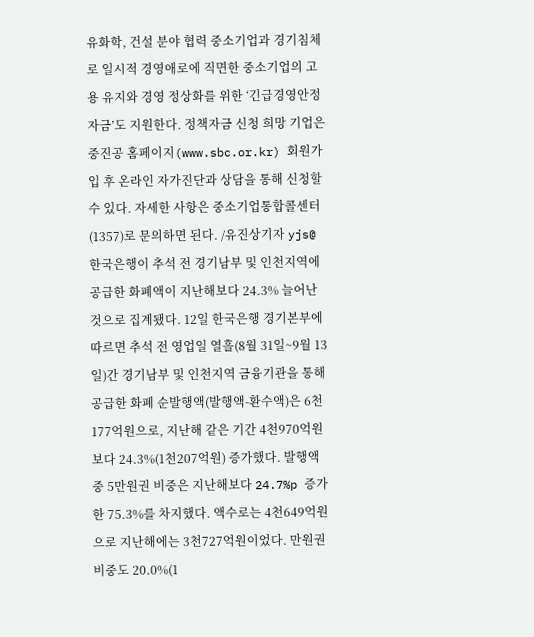유화학, 건설 분야 협력 중소기업과 경기침체로 일시적 경영애로에 직면한 중소기업의 고용 유지와 경영 정상화를 위한 ‘긴급경영안정자금’도 지원한다. 정책자금 신청 희망 기업은 중진공 홈페이지(www.sbc.or.kr) 회원가입 후 온라인 자가진단과 상담을 통해 신청할 수 있다. 자세한 사항은 중소기업통합콜센터(1357)로 문의하면 된다. /유진상기자 yjs@
한국은행이 추석 전 경기남부 및 인천지역에 공급한 화폐액이 지난해보다 24.3% 늘어난 것으로 집계됐다. 12일 한국은행 경기본부에 따르면 추석 전 영업일 열흘(8월 31일~9월 13일)간 경기남부 및 인천지역 금융기관을 통해 공급한 화폐 순발행액(발행액-환수액)은 6천177억원으로, 지난해 같은 기간 4천970억원보다 24.3%(1천207억원) 증가했다. 발행액 중 5만원권 비중은 지난해보다 24.7%p 증가한 75.3%를 차지했다. 액수로는 4천649억원으로 지난해에는 3천727억원이었다. 만원권 비중도 20.0%(1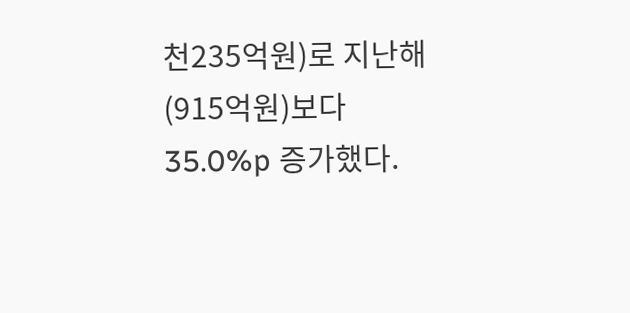천235억원)로 지난해(915억원)보다 35.0%p 증가했다.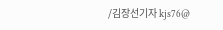/김장선기자 kjs76@